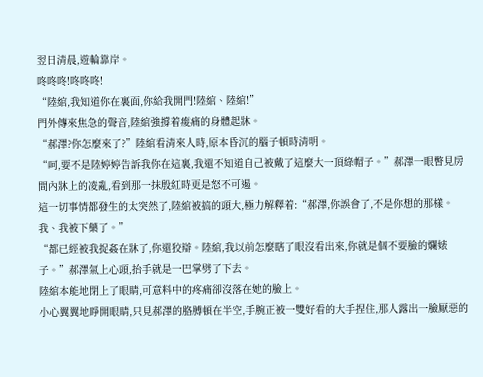翌日清晨,遊輪靠岸。
咚咚咚!咚咚咚!
“陸綰,我知道你在裏面,你給我開門!陸綰、陸綰!”
門外傳來焦急的聲音,陸綰強撐着痠痛的身體起牀。
“郝澤?你怎麼來了?”陸綰看清來人時,原本昏沉的腦子頓時清明。
“呵,要不是陸婷婷告訴我你在這裏,我還不知道自己被戴了這麼大一頂綠帽子。”郝澤一眼瞥見房間內牀上的凌亂,看到那一抹殷紅時更是怒不可遏。
這一切事情都發生的太突然了,陸綰被搞的頭大,極力解釋着:“郝澤,你誤會了,不是你想的那樣。我、我被下藥了。”
“都已經被我捉姦在牀了,你還狡辯。陸綰,我以前怎麼瞎了眼沒看出來,你就是個不要臉的爛婊子。”郝澤氣上心頭,抬手就是一巴掌劈了下去。
陸綰本能地閉上了眼睛,可意料中的疼痛卻沒落在她的臉上。
小心翼翼地睜開眼睛,只見郝澤的胳膊頓在半空,手腕正被一雙好看的大手捏住,那人露出一臉厭惡的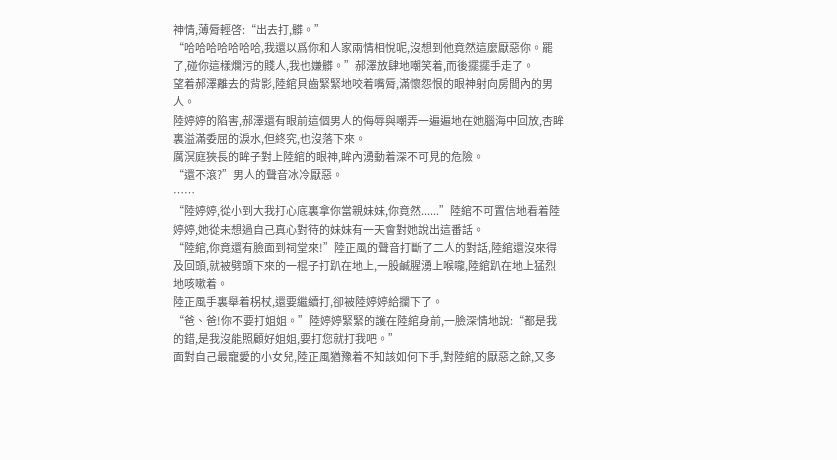神情,薄脣輕啓:“出去打,髒。”
“哈哈哈哈哈哈哈,我還以爲你和人家兩情相悅呢,沒想到他竟然這麼厭惡你。罷了,碰你這樣爛污的賤人,我也嫌髒。”郝澤放肆地嘲笑着,而後擺擺手走了。
望着郝澤離去的背影,陸綰貝齒緊緊地咬着嘴脣,滿懷怨恨的眼神射向房間內的男人。
陸婷婷的陷害,郝澤還有眼前這個男人的侮辱與嘲弄一遍遍地在她腦海中回放,杏眸裏溢滿委屈的淚水,但終究,也沒落下來。
厲溟庭狹長的眸子對上陸綰的眼神,眸內湧動着深不可見的危險。
“還不滾?”男人的聲音冰冷厭惡。
……
“陸婷婷,從小到大我打心底裏拿你當親妹妹,你竟然......”陸綰不可置信地看着陸婷婷,她從未想過自己真心對待的妹妹有一天會對她說出這番話。
“陸綰,你竟還有臉面到祠堂來!”陸正風的聲音打斷了二人的對話,陸綰還沒來得及回頭,就被劈頭下來的一棍子打趴在地上,一股鹹腥湧上喉嚨,陸綰趴在地上猛烈地咳嗽着。
陸正風手裏舉着柺杖,還要繼續打,卻被陸婷婷給攔下了。
“爸、爸!你不要打姐姐。”陸婷婷緊緊的護在陸綰身前,一臉深情地說:“都是我的錯,是我沒能照顧好姐姐,要打您就打我吧。”
面對自己最寵愛的小女兒,陸正風猶豫着不知該如何下手,對陸綰的厭惡之餘,又多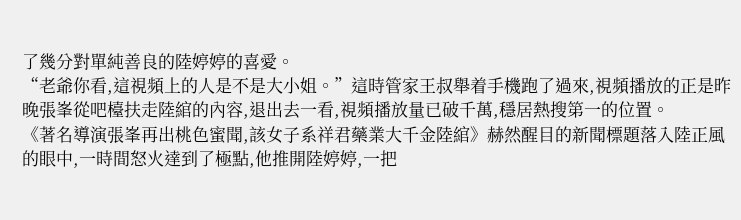了幾分對單純善良的陸婷婷的喜愛。
“老爺你看,這視頻上的人是不是大小姐。”這時管家王叔舉着手機跑了過來,視頻播放的正是昨晚張峯從吧檯扶走陸綰的內容,退出去一看,視頻播放量已破千萬,穩居熱搜第一的位置。
《著名導演張峯再出桃色蜜聞,該女子系祥君藥業大千金陸綰》赫然醒目的新聞標題落入陸正風的眼中,一時間怒火達到了極點,他推開陸婷婷,一把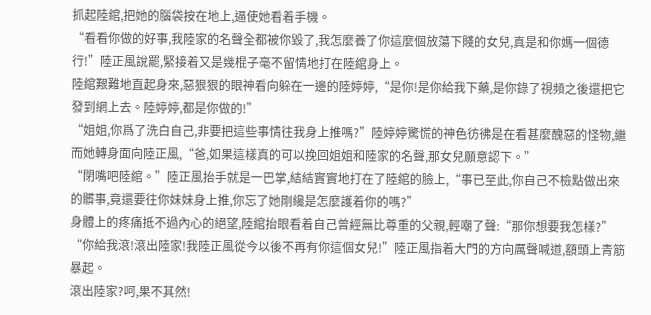抓起陸綰,把她的腦袋按在地上,逼使她看着手機。
“看看你做的好事,我陸家的名聲全都被你毀了,我怎麼養了你這麼個放蕩下賤的女兒,真是和你媽一個德行!”陸正風說罷,緊接着又是幾棍子毫不留情地打在陸綰身上。
陸綰艱難地直起身來,惡狠狠的眼神看向躲在一邊的陸婷婷,“是你!是你給我下藥,是你錄了視頻之後還把它發到網上去。陸婷婷,都是你做的!”
“姐姐,你爲了洗白自己,非要把這些事情往我身上推嗎?”陸婷婷驚慌的神色彷彿是在看甚麼醜惡的怪物,繼而她轉身面向陸正風,“爸,如果這樣真的可以挽回姐姐和陸家的名聲,那女兒願意認下。”
“閉嘴吧陸綰。”陸正風抬手就是一巴掌,結結實實地打在了陸綰的臉上,“事已至此,你自己不檢點做出來的髒事,竟還要往你妹妹身上推,你忘了她剛纔是怎麼護着你的嗎?”
身體上的疼痛抵不過內心的絕望,陸綰抬眼看着自己曾經無比尊重的父親,輕嘲了聲:“那你想要我怎樣?”
“你給我滾!滾出陸家!我陸正風從今以後不再有你這個女兒!”陸正風指着大門的方向厲聲喊道,額頭上青筋暴起。
滾出陸家?呵,果不其然!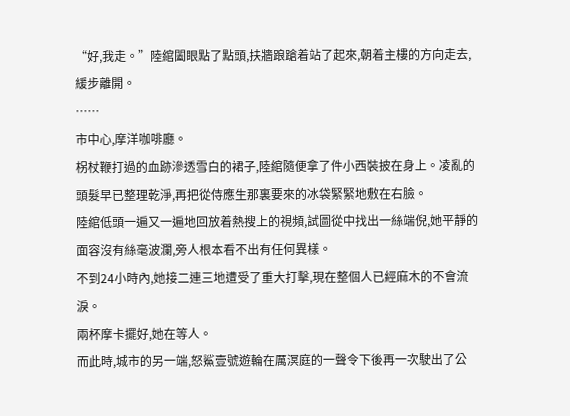“好,我走。”陸綰闔眼點了點頭,扶牆踉蹌着站了起來,朝着主樓的方向走去,緩步離開。
……
市中心,摩洋咖啡廳。
柺杖鞭打過的血跡滲透雪白的裙子,陸綰隨便拿了件小西裝披在身上。凌亂的頭髮早已整理乾淨,再把從侍應生那裏要來的冰袋緊緊地敷在右臉。
陸綰低頭一遍又一遍地回放着熱搜上的視頻,試圖從中找出一絲端倪,她平靜的面容沒有絲毫波瀾,旁人根本看不出有任何異樣。
不到24小時內,她接二連三地遭受了重大打擊,現在整個人已經麻木的不會流淚。
兩杯摩卡擺好,她在等人。
而此時,城市的另一端,怒鯊壹號遊輪在厲溟庭的一聲令下後再一次駛出了公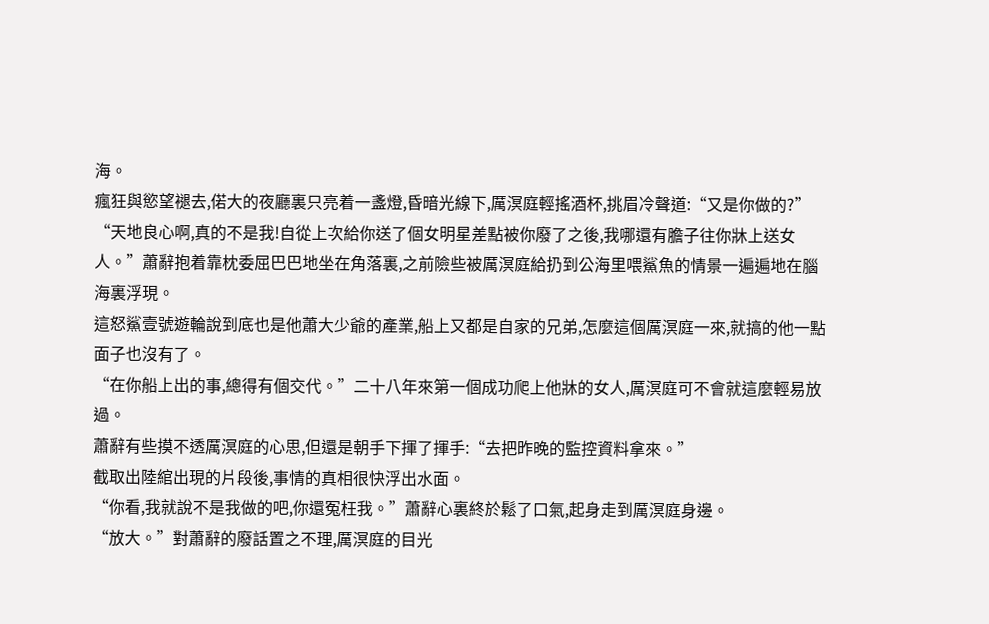海。
瘋狂與慾望褪去,偌大的夜廳裏只亮着一盞燈,昏暗光線下,厲溟庭輕搖酒杯,挑眉冷聲道:“又是你做的?”
“天地良心啊,真的不是我!自從上次給你送了個女明星差點被你廢了之後,我哪還有膽子往你牀上送女人。”蕭辭抱着靠枕委屈巴巴地坐在角落裏,之前險些被厲溟庭給扔到公海里喂鯊魚的情景一遍遍地在腦海裏浮現。
這怒鯊壹號遊輪說到底也是他蕭大少爺的產業,船上又都是自家的兄弟,怎麼這個厲溟庭一來,就搞的他一點面子也沒有了。
“在你船上出的事,總得有個交代。”二十八年來第一個成功爬上他牀的女人,厲溟庭可不會就這麼輕易放過。
蕭辭有些摸不透厲溟庭的心思,但還是朝手下揮了揮手:“去把昨晚的監控資料拿來。”
截取出陸綰出現的片段後,事情的真相很快浮出水面。
“你看,我就說不是我做的吧,你還冤枉我。”蕭辭心裏終於鬆了口氣,起身走到厲溟庭身邊。
“放大。”對蕭辭的廢話置之不理,厲溟庭的目光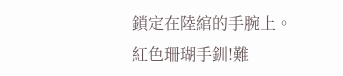鎖定在陸綰的手腕上。
紅色珊瑚手釧!難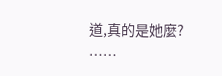道,真的是她麼?
……